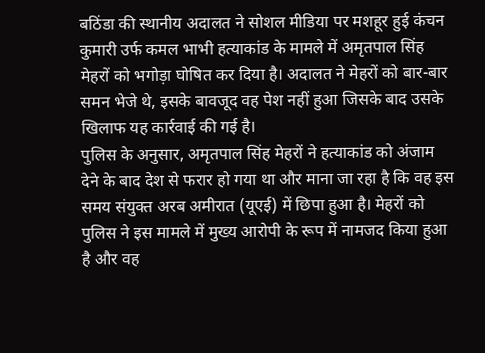बठिंडा की स्थानीय अदालत ने सोशल मीडिया पर मशहूर हुई कंचन कुमारी उर्फ कमल भाभी हत्याकांड के मामले में अमृतपाल सिंह मेहरों को भगोड़ा घोषित कर दिया है। अदालत ने मेहरों को बार-बार समन भेजे थे, इसके बावजूद वह पेश नहीं हुआ जिसके बाद उसके खिलाफ यह कार्रवाई की गई है।
पुलिस के अनुसार, अमृतपाल सिंह मेहरों ने हत्याकांड को अंजाम देने के बाद देश से फरार हो गया था और माना जा रहा है कि वह इस समय संयुक्त अरब अमीरात (यूएई) में छिपा हुआ है। मेहरों को पुलिस ने इस मामले में मुख्य आरोपी के रूप में नामजद किया हुआ है और वह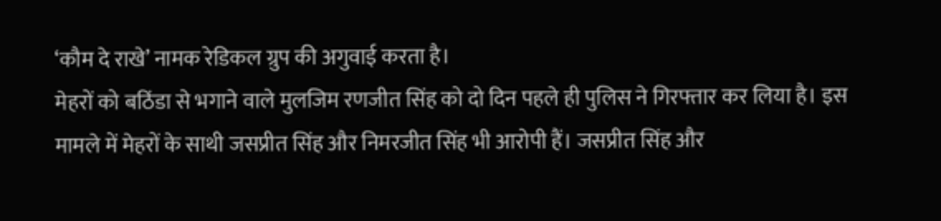‘कौम दे राखे’ नामक रेडिकल ग्रुप की अगुवाई करता है।
मेहरों को बठिंडा से भगाने वाले मुलजिम रणजीत सिंह को दो दिन पहले ही पुलिस ने गिरफ्तार कर लिया है। इस मामले में मेहरों के साथी जसप्रीत सिंह और निमरजीत सिंह भी आरोपी हैं। जसप्रीत सिंह और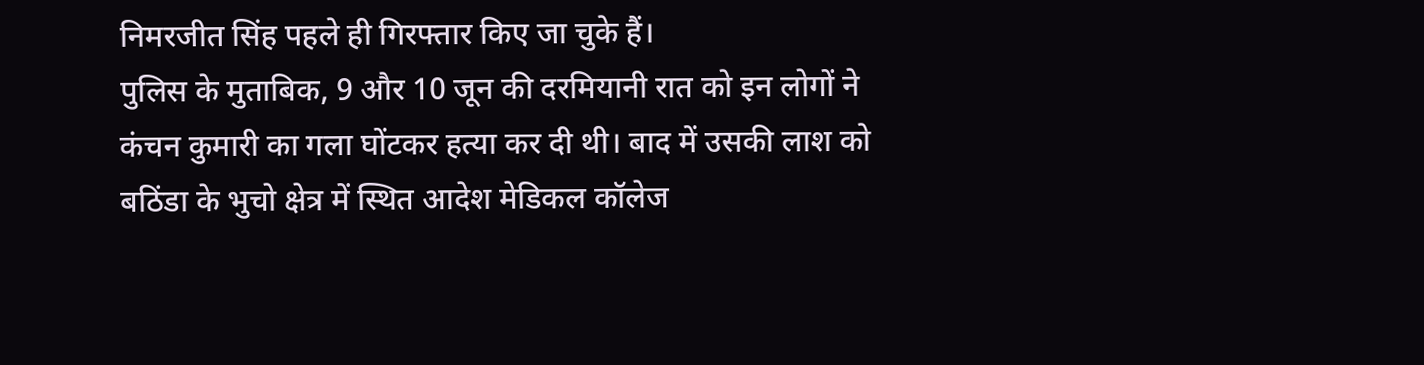निमरजीत सिंह पहले ही गिरफ्तार किए जा चुके हैं।
पुलिस के मुताबिक, 9 और 10 जून की दरमियानी रात को इन लोगों ने कंचन कुमारी का गला घोंटकर हत्या कर दी थी। बाद में उसकी लाश को बठिंडा के भुचो क्षेत्र में स्थित आदेश मेडिकल कॉलेज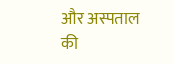और अस्पताल की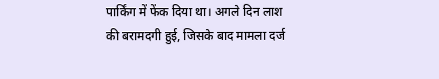पार्किंग में फेंक दिया था। अगले दिन लाश की बरामदगी हुई, जिसके बाद मामला दर्ज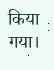किया गया।